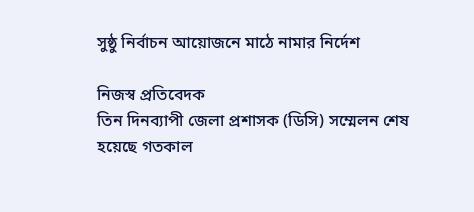সুষ্ঠু নির্বাচন আয়োজনে মাঠে নামার নির্দেশ

নিজস্ব প্রতিবেদক
তিন দিনব্যাপী জেলা প্রশাসক (ডিসি) সম্মেলন শেষ হয়েছে গতকাল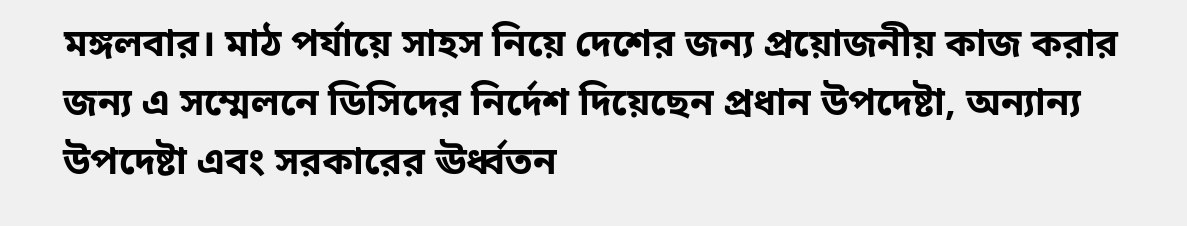মঙ্গলবার। মাঠ পর্যায়ে সাহস নিয়ে দেশের জন্য প্রয়োজনীয় কাজ করার জন্য এ সম্মেলনে ডিসিদের নির্দেশ দিয়েছেন প্রধান উপদেষ্টা, অন্যান্য উপদেষ্টা এবং সরকারের ঊর্ধ্বতন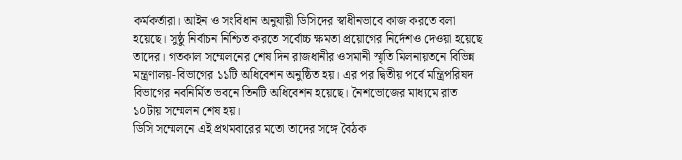কর্মকর্তারা। আইন ও সংবিধান অনুযায়ী ডিসিদের স্বাধীনভাবে কাজ করতে বলা হয়েছে। সুষ্ঠু নির্বাচন নিশ্চিত করতে সর্বোচ্চ ক্ষমতা প্রয়োগের নির্দেশও দেওয়া হয়েছে তাদের। গতকাল সম্মেলনের শেষ দিন রাজধানীর ওসমানী স্মৃতি মিলনায়তনে বিভিন্ন মন্ত্রণালয়-বিভাগের ১১টি অধিবেশন অনুষ্ঠিত হয়। এর পর দ্বিতীয় পর্বে মন্ত্রিপরিষদ বিভাগের নবনির্মিত ভবনে তিনটি অধিবেশন হয়েছে। নৈশভোজের মাধ্যমে রাত ১০টায় সম্মেলন শেষ হয়।
ডিসি সম্মেলনে এই প্রথমবারের মতো তাদের সঙ্গে বৈঠক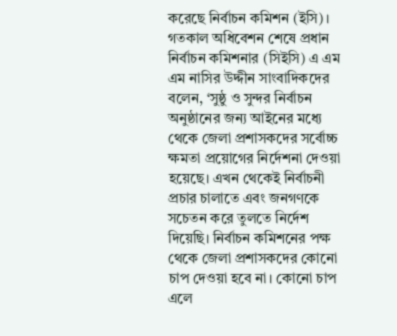করেছে নির্বাচন কমিশন (ইসি)। গতকাল অধিবেশন শেষে প্রধান নির্বাচন কমিশনার (সিইসি) এ এম এম নাসির উদ্দীন সাংবাদিকদের বলেন, ‘সুষ্ঠু ও সুন্দর নির্বাচন অনুষ্ঠানের জন্য আইনের মধ্যে থেকে জেলা প্রশাসকদের সর্বোচ্চ ক্ষমতা প্রয়োগের নির্দেশনা দেওয়া হয়েছে। এখন থেকেই নির্বাচনী প্রচার চালাতে এবং জনগণকে সচেতন করে তুলতে নির্দেশ দিয়েছি। নির্বাচন কমিশনের পক্ষ থেকে জেলা প্রশাসকদের কোনো চাপ দেওয়া হবে না। কোনো চাপ এলে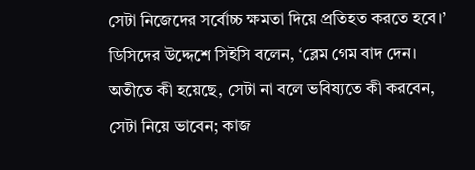সেটা নিজেদের সর্বোচ্চ ক্ষমতা দিয়ে প্রতিহত করতে হবে।’
ডিসিদের উদ্দেশে সিইসি বলেন, ‘ব্লেম গেম বাদ দেন। অতীতে কী হয়েছে, সেটা না বলে ভবিষ্যতে কী করবেন, সেটা নিয়ে ভাবেন; কাজ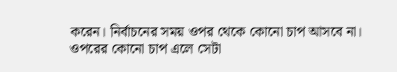করেন। নির্বাচনের সময় ওপর থেকে কোনো চাপ আসবে না। ওপরের কোনো চাপ এলে সেটা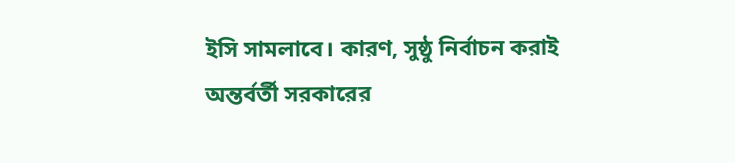ইসি সামলাবে। কারণ, সুষ্ঠু নির্বাচন করাই অন্তর্বর্তী সরকারের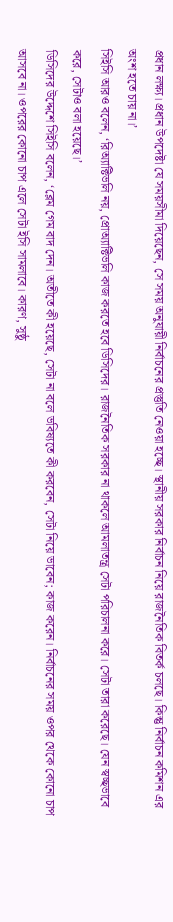প্রধান লক্ষ্য। প্রধান উপদেষ্টা যে সময়সীমা দিয়েছেন, সে সময় অনুযায়ী নির্বাচনের প্রস্তুতি নেওয়া হচ্ছে। স্থানীয় সরকার নির্বাচন নিয়ে রাজনৈতিক বিতর্ক চলছে। কিন্তু নির্বাচন কমিশন এর অংশ হতে চায় না।’
সিইসি আরও বলেন, ‘রিঅ্যাক্টিভলি নয়, প্রোঅ্যাক্টিভলি কাজ করতে হবে ডিসিদের। রাজনৈতিক সরকার না থাকলে আমলাতন্ত্র সেটা পরিচালনা করে। সেটা তারা করেছে। যেন স্বচ্ছভাবে করে, সেটাও বলা হয়েছে।’
ডিসিদের উদ্দেশে সিইসি বলেন, ‘ব্লেম গেম বাদ দেন। অতীতে কী হয়েছে, সেটা না বলে ভবিষ্যতে কী করবেন, সেটা নিয়ে ভাবেন; কাজ করেন। নির্বাচনের সময় ওপর থেকে কোনো চাপ আসবে না। ওপরের কোনো চাপ এলে সেটা ইসি সামলাবে। কারণ, সুষ্ঠু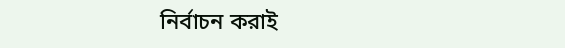নির্বাচন করাই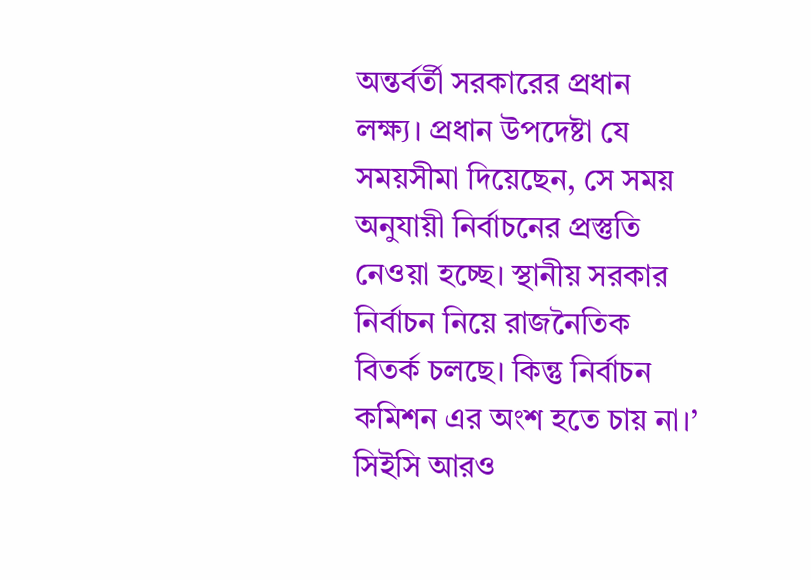অন্তর্বর্তী সরকারের প্রধান লক্ষ্য। প্রধান উপদেষ্টা যে সময়সীমা দিয়েছেন, সে সময় অনুযায়ী নির্বাচনের প্রস্তুতি নেওয়া হচ্ছে। স্থানীয় সরকার নির্বাচন নিয়ে রাজনৈতিক বিতর্ক চলছে। কিন্তু নির্বাচন কমিশন এর অংশ হতে চায় না।’
সিইসি আরও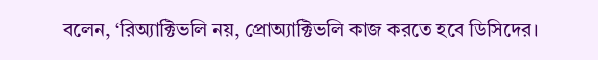বলেন, ‘রিঅ্যাক্টিভলি নয়, প্রোঅ্যাক্টিভলি কাজ করতে হবে ডিসিদের।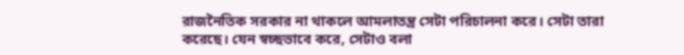রাজনৈতিক সরকার না থাকলে আমলাতন্ত্র সেটা পরিচালনা করে। সেটা তারা করেছে। যেন স্বচ্ছভাবে করে, সেটাও বলা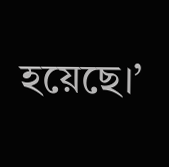হয়েছে।’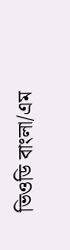ভিওডি বাংলা/এম